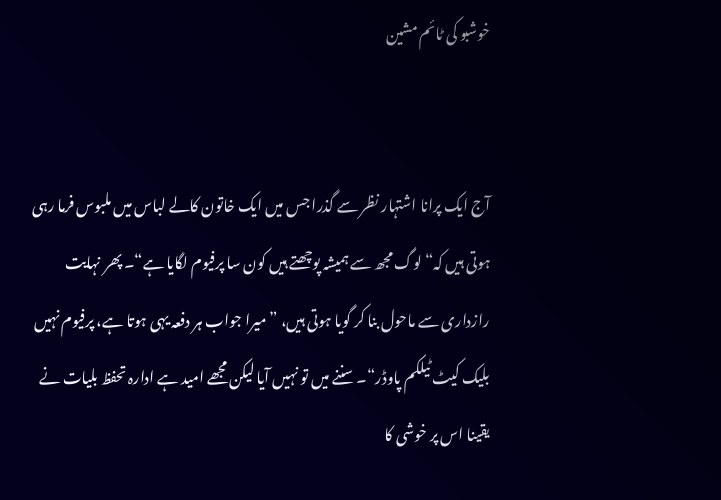خوشبو کی ٹائم مشین


آج ایک پرانا اشتہار نظر سے گذرا جس میں ایک خاتون کالے لباس میں ملبوس فرما رہی ہوتی ہیں کہ“ لوگ مجھ سے ہمیشہ پوچھتے ہیں کون سا پرفیوم لگایا ہے“۔ پھر نہایت رازداری سے ماحول بنا کر گویا ہوتی ہیں، ”میرا جواب ہر دفعہ یہی ہوتا ہے، پرفیوم نہیں بلیک کیٹ ٹیلکم پاوڈر“۔ سننے میں تو نہیں آیا لیکن مجھے امید ہے ادارہ تحفظ بلیات نے یقینا اس پر خوشی کا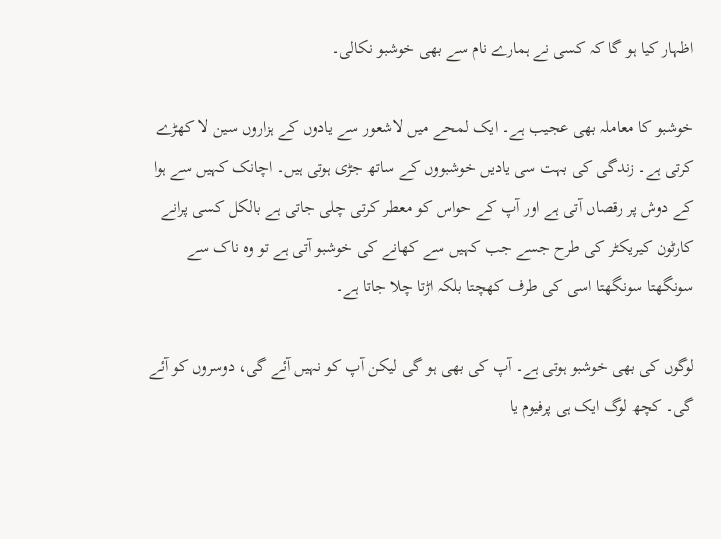اظہار کیا ہو گا کہ کسی نے ہمارے نام سے بھی خوشبو نکالی۔

خوشبو کا معاملہ بھی عجیب ہے۔ ایک لمحے میں لاشعور سے یادوں کے ہزاروں سین لا کھڑے کرتی ہے۔ زندگی کی بہت سی یادیں خوشبووں کے ساتھ جڑی ہوتی ہیں۔ اچانک کہیں سے ہوا کے دوش پر رقصاں آتی ہے اور آپ کے حواس کو معطر کرتی چلی جاتی ہے بالکل کسی پرانے کارٹون کیریکٹر کی طرح جسے جب کہیں سے کھانے کی خوشبو آتی ہے تو وہ ناک سے سونگھتا سونگھتا اسی کی طرف کھچتا بلکہ اڑتا چلا جاتا ہے۔

لوگوں کی بھی خوشبو ہوتی ہے۔ آپ کی بھی ہو گی لیکن آپ کو نہیں آئے گی، دوسروں کو آئے گی۔ کچھ لوگ ایک ہی پرفیوم یا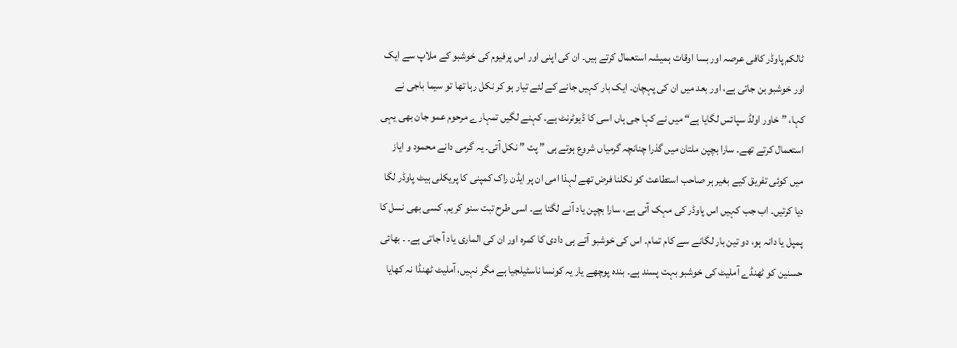ٹالکم پاوڈر کافی عرصہ اور بسا اوقات ہمیشہ استعمال کرتے ہیں۔ ان کی اپنی اور اس پرفیوم کی خوشبو کے ملاپ سے ایک اور خوشبو بن جاتی ہے، اور بعد میں ان کی پہچان۔ ایک بار کہیں جانے کے لئے تیار ہو کر نکل رہا تھا تو سیما باجی نے کہا، ” خاور اولڈ سپائس لگایا ہے“ میں نے کہا جی ہاں اسی کا ڈیوٹرنٹ ہے۔ کہنے لگیں تمہارے مرحوم عمو جان بھی یہی استعمال کرتے تھے۔ سارا بچپن ملتان میں گذرا چنانچہ گرمیاں شروع ہوتے ہی ” پت ” نکل آتی۔ یہ گرمی دانے محمود و ایاز میں کوئی تفریق کیے بغیر ہر صاحب استطاعت کو نکلنا فرض تھے لہذا امی ان پر ایڈن راک کمپنی کا پریکلی ہیٹ پاوڈر لگا دیا کرتیں۔ اب جب کہیں اس پاوڈر کی مہک آتی ہے، سارا بچپن یاد آنے لگتا ہے۔ اسی طرح تبت سنو کریم۔ کسی بھی نسل کا پمپل یا دانہ ہو، دو تین بار لگانے سے کام تمام۔ اس کی خوشبو آتے ہی دادی کا کمرہ اور ان کی الماری یاد آ جاتی ہے۔ ۔ بھائی حسنین کو ٹھنڈے آملیٹ کی خوشبو بہت پسند ہے۔ بندہ پوچھے یار یہ کونسا ناسٹیلجیا ہے مگر نہیں، آملیٹ ٹھنڈا نہ کھایا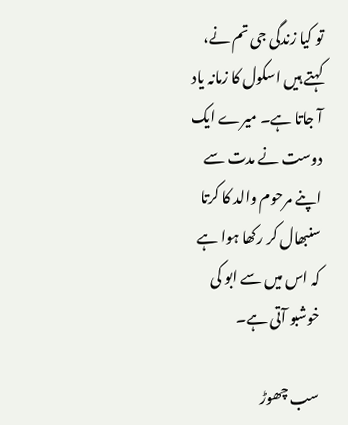تو کیا زندگی جی تم نے، کہتے ہیں اسکول کا زمانہ یاد آ جاتا ہے۔ میرے ایک دوست نے مدت سے اپنے مرحوم والد کا کرتا سنبھال کر رکھا ہوا ہے کہ اس میں سے ابو کی خوشبو آتی ہے۔

سب چھوڑ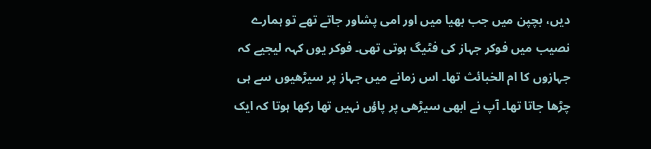دیں، بچپن میں جب بھیا میں اور امی پشاور جاتے تھے تو ہمارے نصیب میں فوکر جہاز کی فٹیگ ہوتی تھی۔ فوکر یوں کہہ لیجیے کہ جہازوں کا ام الخبائث تھا۔ اس زمانے میں جہاز پر سیڑھیوں سے ہی چڑھا جاتا تھا۔ آپ نے ابھی سیڑھی پر پاؤں نہیں تھا رکھا ہوتا کہ ایک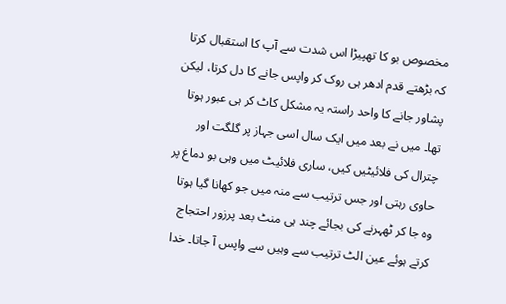مخصوص بو کا تھپیڑا اس شدت سے آپ کا استقبال کرتا کہ بڑھتے قدم ادھر ہی روک کر واپس جانے کا دل کرتا، لیکن پشاور جانے کا واحد راستہ یہ مشکل کاٹ کر ہی عبور ہوتا تھا۔ میں نے بعد میں ایک سال اسی جہاز پر گلگت اور چترال کی فلائیٹیں کیں، ساری فلائیٹ میں وہی بو دماغ پر حاوی رہتی اور جس ترتیب سے منہ میں جو کھانا گیا ہوتا وہ جا کر ٹھہرنے کی بجائے چند ہی منٹ بعد پرزور احتجاج کرتے ہوئے عین الٹ ترتیب سے وہیں سے واپس آ جاتا۔ خدا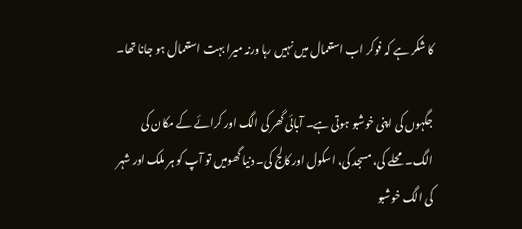کا شکر ہے کہ فوکر اب استعمال میں نہیں رہا ورنہ میرا بہت استعمال ہو جانا تھا۔

جگہوں کی اپنی خوشبو ہوتی ہے۔ آبائی گھر کی الگ اور کرائے کے مکان کی الگ۔ محلے کی، مسجد کی، اسکول اور کالج کی۔ دنیا گھومیں تو آپ کو ہر ملک اور شہر کی الگ خوشبو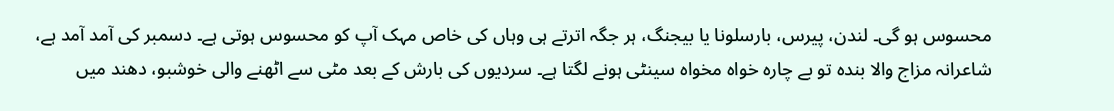محسوس ہو گی۔ لندن، پیرس، بارسلونا یا بیجنگ، ہر جگہ اترتے ہی وہاں کی خاص مہک آپ کو محسوس ہوتی ہے۔ دسمبر کی آمد آمد ہے، شاعرانہ مزاج والا بندہ تو بے چارہ خواہ مخواہ سینٹی ہونے لگتا ہے۔ سردیوں کی بارش کے بعد مٹی سے اٹھنے والی خوشبو، دھند میں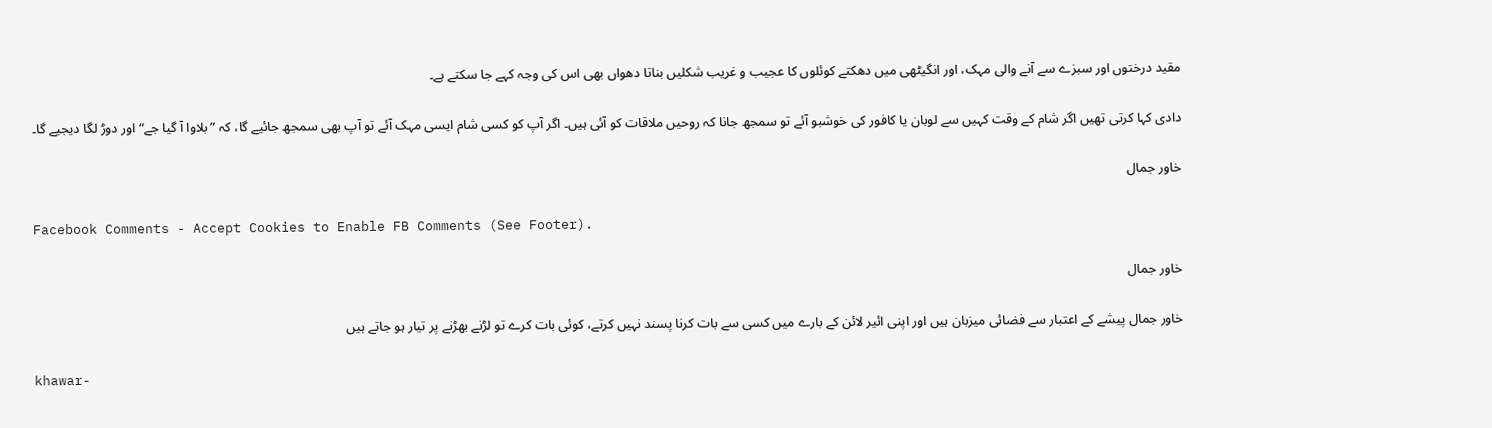مقید درختوں اور سبزے سے آنے والی مہک، اور انگیٹھی میں دھکتے کوئلوں کا عجیب و غریب شکلیں بناتا دھواں بھی اس کی وجہ کہے جا سکتے ہے۔

دادی کہا کرتی تھیں اگر شام کے وقت کہیں سے لوبان یا کافور کی خوشبو آئے تو سمجھ جانا کہ روحیں ملاقات کو آئی ہیں۔ اگر آپ کو کسی شام ایسی مہک آئے تو آپ بھی سمجھ جائیے گا، کہ ”بلاوا آ گیا جے“ اور دوڑ لگا دیجیے گا۔

خاور جمال

Facebook Comments - Accept Cookies to Enable FB Comments (See Footer).

خاور جمال

خاور جمال پیشے کے اعتبار سے فضائی میزبان ہیں اور اپنی ائیر لائن کے بارے میں کسی سے بات کرنا پسند نہیں کرتے، کوئی بات کرے تو لڑنے بھڑنے پر تیار ہو جاتے ہیں

khawar-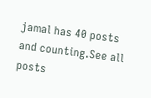jamal has 40 posts and counting.See all posts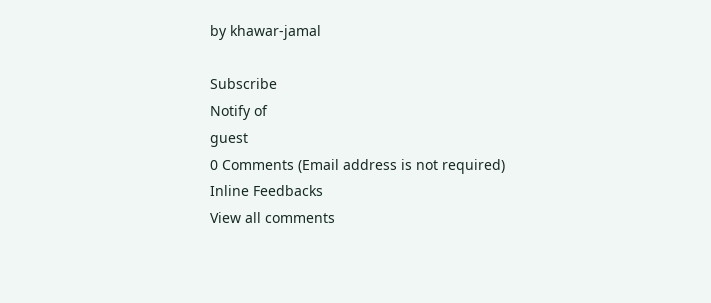by khawar-jamal

Subscribe
Notify of
guest
0 Comments (Email address is not required)
Inline Feedbacks
View all comments